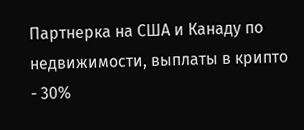Партнерка на США и Канаду по недвижимости, выплаты в крипто
- 30%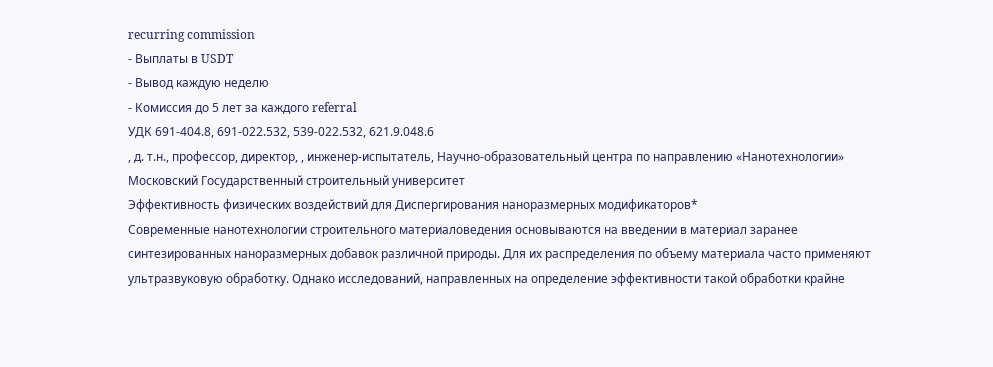recurring commission
- Выплаты в USDT
- Вывод каждую неделю
- Комиссия до 5 лет за каждого referral
УДК 691-404.8, 691-022.532, 539-022.532, 621.9.048.6
, д. т.н., профессор, директор, , инженер-испытатель, Научно-образовательный центра по направлению «Нанотехнологии» Московский Государственный строительный университет
Эффективность физических воздействий для Диспергирования наноразмерных модификаторов*
Современные нанотехнологии строительного материаловедения основываются на введении в материал заранее синтезированных наноразмерных добавок различной природы. Для их распределения по объему материала часто применяют ультразвуковую обработку. Однако исследований, направленных на определение эффективности такой обработки крайне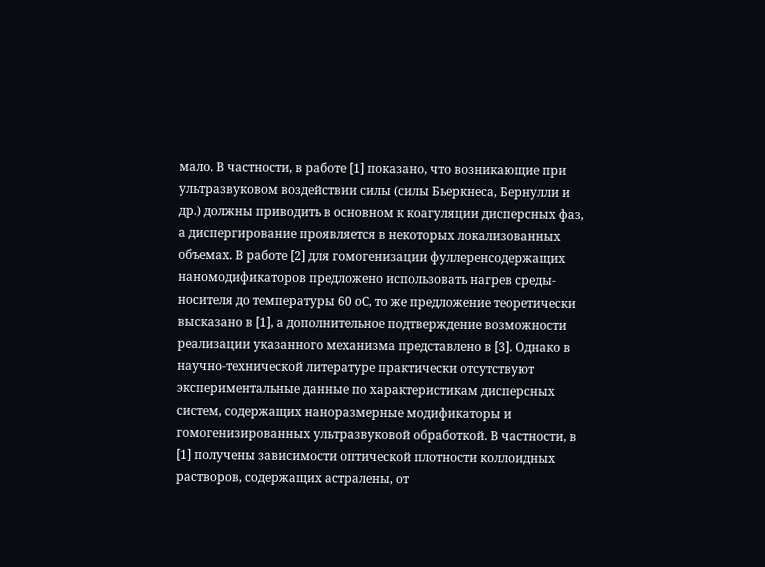мало. В частности, в работе [1] показано, что возникающие при ультразвуковом воздействии силы (силы Бьеркнеса, Бернулли и др.) должны приводить в основном к коагуляции дисперсных фаз, а диспергирование проявляется в некоторых локализованных объемах. В работе [2] для гомогенизации фуллеренсодержащих наномодификаторов предложено использовать нагрев среды-носителя до температуры 60 оС, то же предложение теоретически высказано в [1], а дополнительное подтверждение возможности реализации указанного механизма представлено в [3]. Однако в научно-технической литературе практически отсутствуют экспериментальные данные по характеристикам дисперсных систем, содержащих наноразмерные модификаторы и гомогенизированных ультразвуковой обработкой. В частности, в [1] получены зависимости оптической плотности коллоидных растворов, содержащих астралены, от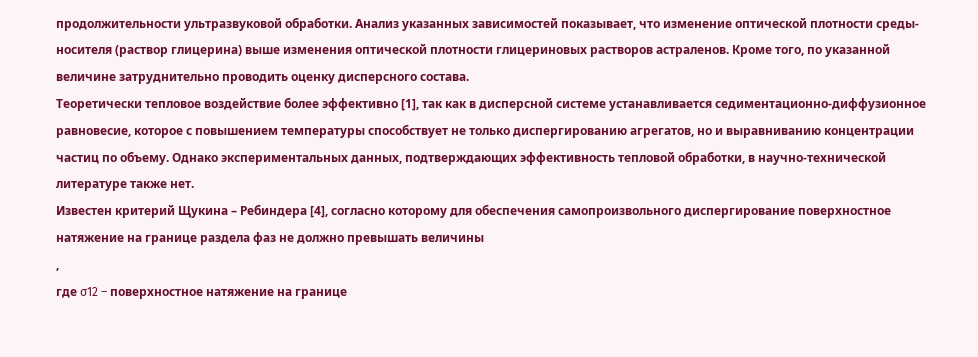продолжительности ультразвуковой обработки. Анализ указанных зависимостей показывает, что изменение оптической плотности среды-носителя (раствор глицерина) выше изменения оптической плотности глицериновых растворов астраленов. Кроме того, по указанной величине затруднительно проводить оценку дисперсного состава.
Теоретически тепловое воздействие более эффективно [1], так как в дисперсной системе устанавливается седиментационно-диффузионное равновесие, которое с повышением температуры способствует не только диспергированию агрегатов, но и выравниванию концентрации частиц по объему. Однако экспериментальных данных, подтверждающих эффективность тепловой обработки, в научно-технической литературе также нет.
Известен критерий Щукина – Ребиндера [4], согласно которому для обеспечения самопроизвольного диспергирование поверхностное натяжение на границе раздела фаз не должно превышать величины
,
где σ12 – поверхностное натяжение на границе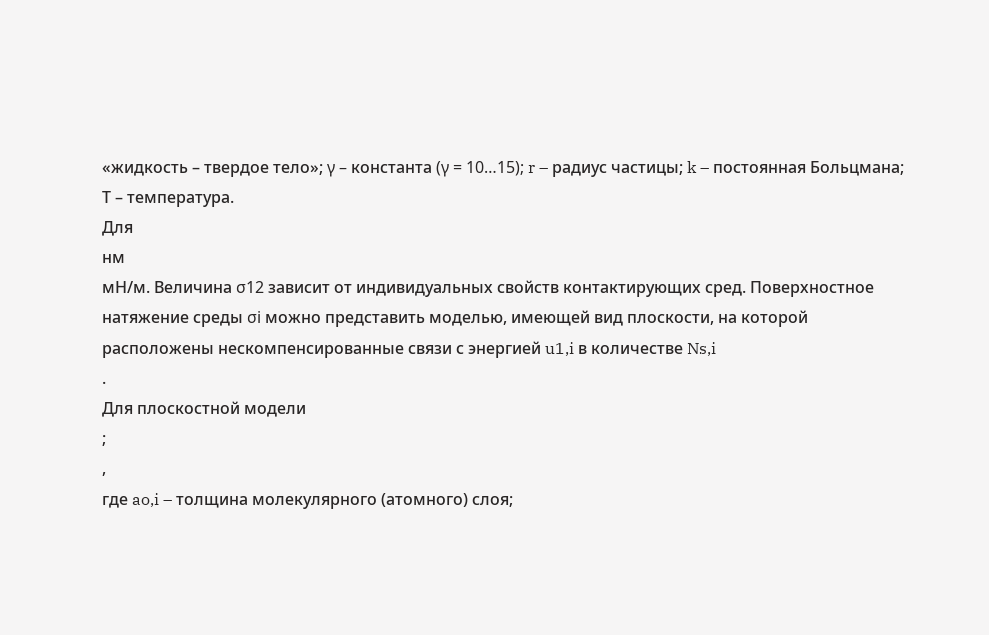«жидкость – твердое тело»; γ – константа (γ = 10…15); r – радиус частицы; k – постоянная Больцмана; Т – температура.
Для
нм
мН/м. Величина σ12 зависит от индивидуальных свойств контактирующих сред. Поверхностное натяжение среды σi можно представить моделью, имеющей вид плоскости, на которой расположены нескомпенсированные связи с энергией u1,i в количестве Ns,i
.
Для плоскостной модели
;
,
где ao,i – толщина молекулярного (атомного) слоя;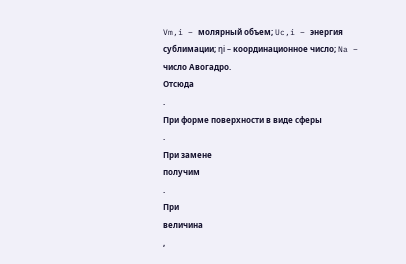Vm,i – молярный объем; Uc,i – энергия сублимации; ηi – координационное число; Na – число Авогадро.
Отсюда
.
При форме поверхности в виде сферы
.
При замене
получим
.
При
величина
,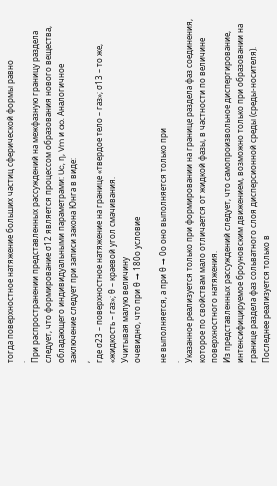тогда поверхностное натяжение больших частиц сферической формы равно
.
При распространении представленных рассуждений на межфазную границу раздела следует, что формирование σ12 является процессом образования нового вещества, обладающего индивидуальными параметрами: Uc, η, Vm и ao. Аналогичное заключение следует при записи закона Юнга в виде:
,
где σ23 – поверхностное натяжение на границе «твердое тело – газ»; σ13 – то же, «жидкость – газ»; θ – краевой угол смачивания.
Учитывая малую величину
очевидно, что при θ → 180о условие

не выполняется, а при θ → 0о оно выполняется только при
.
Указанное реализуется только при формировании на границе раздела фаз соединения, которое по свойствам мало отличается от жидкой фазы, в частности по величине поверхностного натяжения.
Из представленных рассуждений следует, что самопроизвольное диспергирование, интенсифицируемое броуновским движением, возможно только при образовании на границе раздела фаз сольватного слоя дисперсионной среды (среды-носителя). Последнее реализуется только в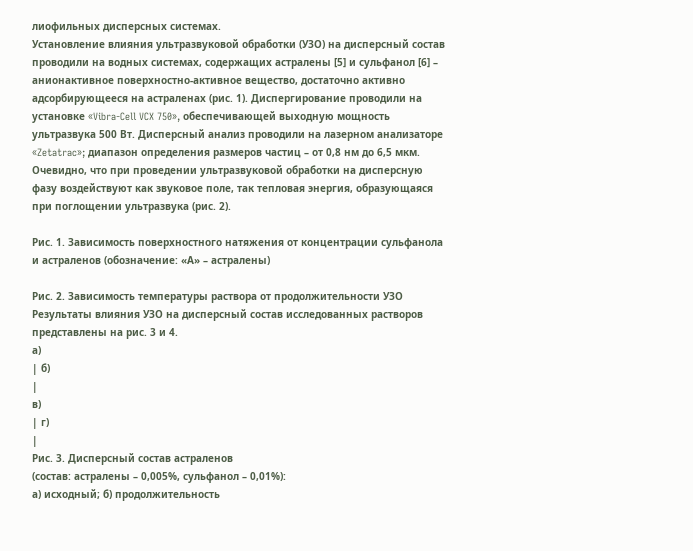лиофильных дисперсных системах.
Установление влияния ультразвуковой обработки (УЗО) на дисперсный состав проводили на водных системах, содержащих астралены [5] и сульфанол [6] – анионактивное поверхностно-активное вещество, достаточно активно адсорбирующееся на астраленах (рис. 1). Диспергирование проводили на установке «Vibra-Cell VCX 750», обеспечивающей выходную мощность ультразвука 500 Вт. Дисперсный анализ проводили на лазерном анализаторе «Zetatrac»; диапазон определения размеров частиц – от 0,8 нм до 6,5 мкм.
Очевидно, что при проведении ультразвуковой обработки на дисперсную фазу воздействуют как звуковое поле, так тепловая энергия, образующаяся при поглощении ультразвука (рис. 2).

Рис. 1. Зависимость поверхностного натяжения от концентрации сульфанола и астраленов (обозначение: «А» – астралены)

Рис. 2. Зависимость температуры раствора от продолжительности УЗО
Результаты влияния УЗО на дисперсный состав исследованных растворов представлены на рис. 3 и 4.
а)
| б)
|
в)
| г)
|
Рис. 3. Дисперсный состав астраленов
(состав: астралены – 0,005%, сульфанол – 0,01%):
а) исходный; б) продолжительность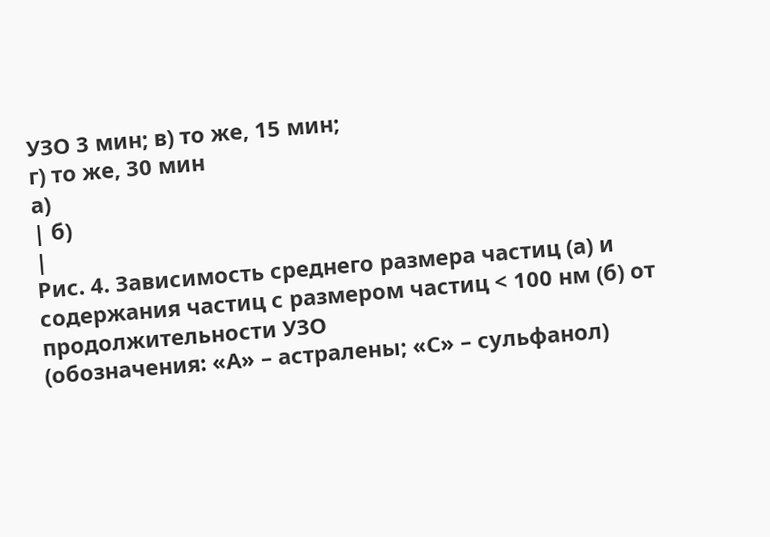УЗО 3 мин; в) то же, 15 мин;
г) то же, 30 мин
а)
| б)
|
Рис. 4. Зависимость среднего размера частиц (а) и содержания частиц с размером частиц < 100 нм (б) от продолжительности УЗО
(обозначения: «А» – астралены; «С» – сульфанол)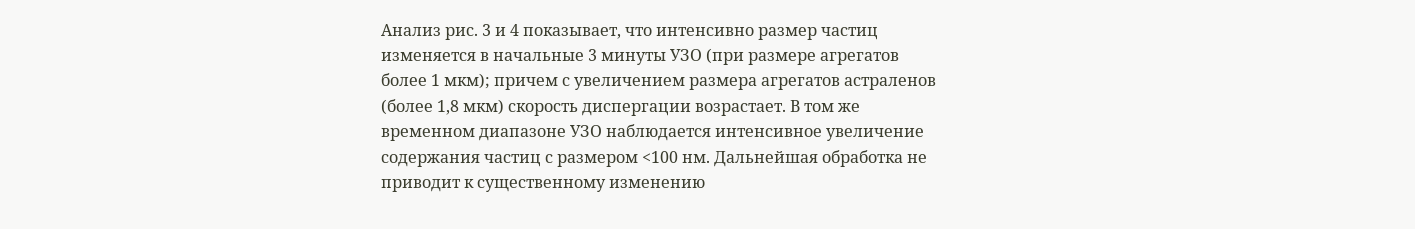Анализ рис. 3 и 4 показывает, что интенсивно размер частиц изменяется в начальные 3 минуты УЗО (при размере агрегатов более 1 мкм); причем с увеличением размера агрегатов астраленов (более 1,8 мкм) скорость диспергации возрастает. В том же временном диапазоне УЗО наблюдается интенсивное увеличение содержания частиц с размером <100 нм. Дальнейшая обработка не приводит к существенному изменению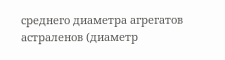среднего диаметра агрегатов астраленов (диаметр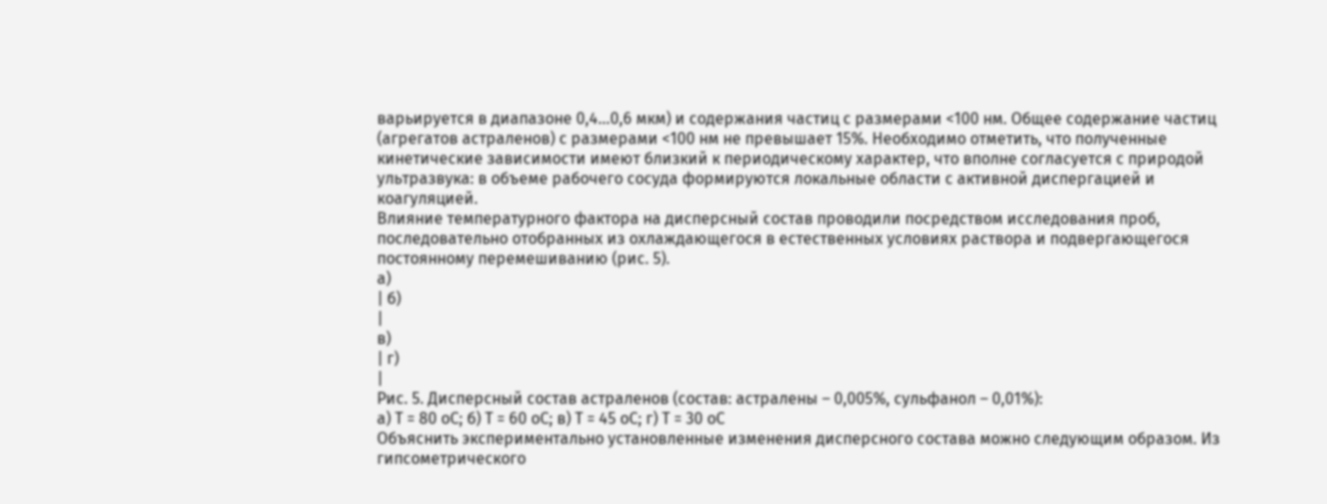варьируется в диапазоне 0,4…0,6 мкм) и содержания частиц с размерами <100 нм. Общее содержание частиц (агрегатов астраленов) с размерами <100 нм не превышает 15%. Необходимо отметить, что полученные кинетические зависимости имеют близкий к периодическому характер, что вполне согласуется с природой ультразвука: в объеме рабочего сосуда формируются локальные области с активной диспергацией и коагуляцией.
Влияние температурного фактора на дисперсный состав проводили посредством исследования проб, последовательно отобранных из охлаждающегося в естественных условиях раствора и подвергающегося постоянному перемешиванию (рис. 5).
а)
| б)
|
в)
| г)
|
Рис. 5. Дисперсный состав астраленов (состав: астралены – 0,005%, сульфанол – 0,01%):
а) Т = 80 оС; б) Т = 60 оС; в) Т = 45 оС; г) Т = 30 оС
Объяснить экспериментально установленные изменения дисперсного состава можно следующим образом. Из гипсометрического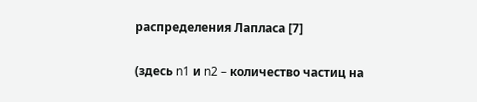распределения Лапласа [7]

(здесь n1 и n2 – количество частиц на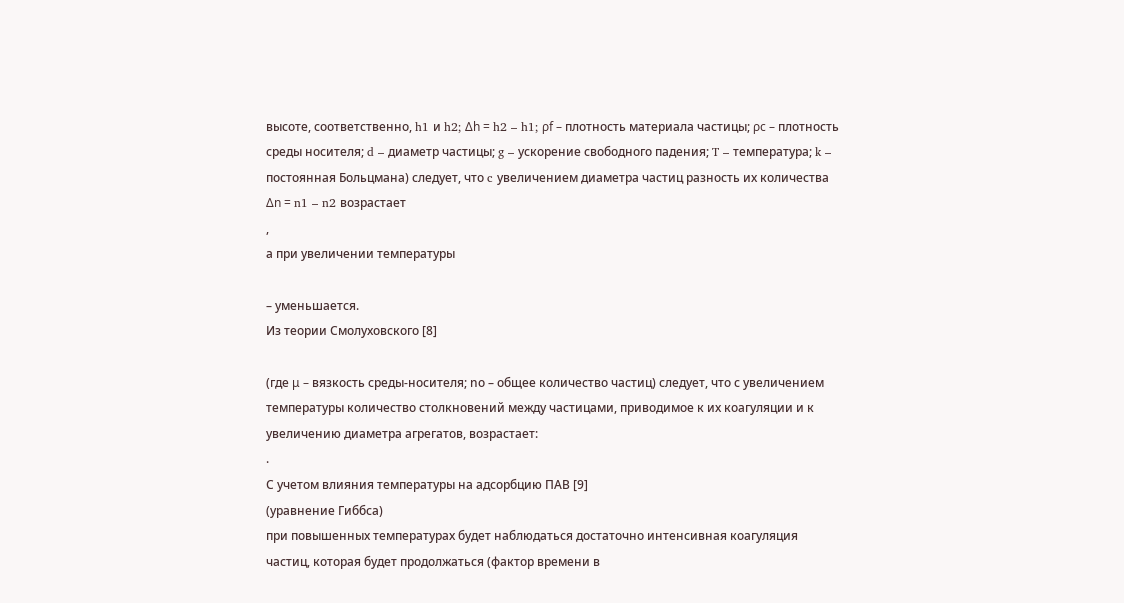высоте, соответственно, h1 и h2; Δh = h2 – h1; ρf – плотность материала частицы; ρc – плотность среды носителя; d – диаметр частицы; g – ускорение свободного падения; T – температура; k – постоянная Больцмана) следует, что c увеличением диаметра частиц разность их количества Δn = n1 – n2 возрастает
,
а при увеличении температуры

– уменьшается.
Из теории Смолуховского [8]

(где μ – вязкость среды-носителя; nо – общее количество частиц) следует, что с увеличением температуры количество столкновений между частицами, приводимое к их коагуляции и к увеличению диаметра агрегатов, возрастает:
.
С учетом влияния температуры на адсорбцию ПАВ [9]
(уравнение Гиббса)
при повышенных температурах будет наблюдаться достаточно интенсивная коагуляция частиц, которая будет продолжаться (фактор времени в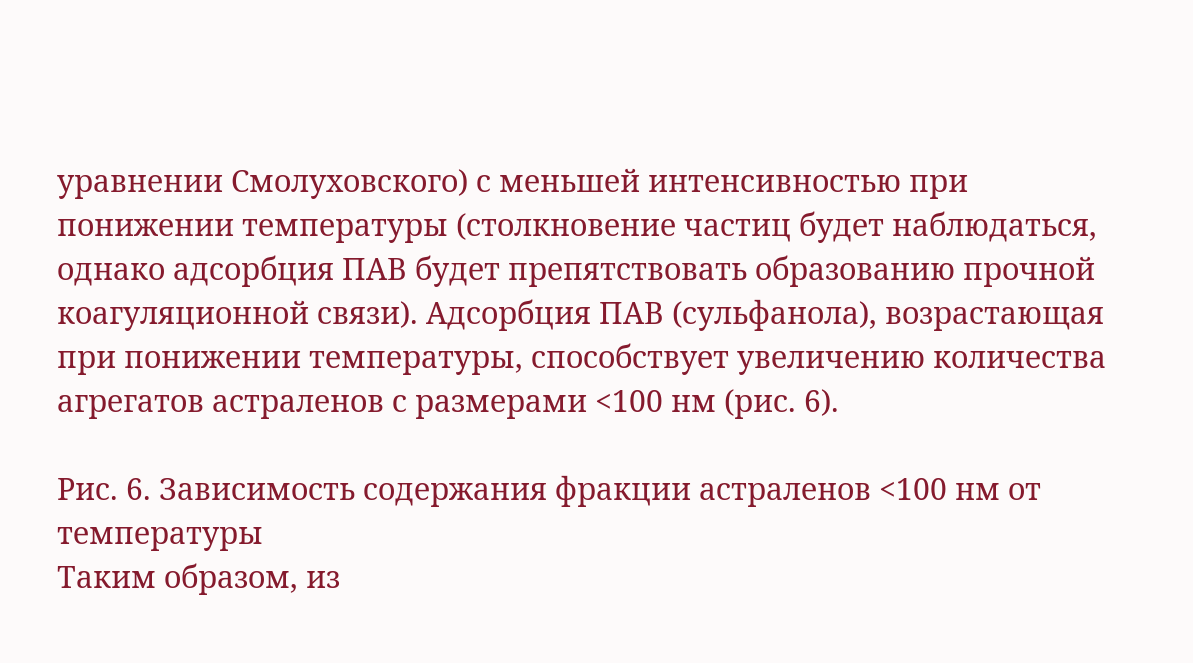уравнении Смолуховского) с меньшей интенсивностью при понижении температуры (столкновение частиц будет наблюдаться, однако адсорбция ПАВ будет препятствовать образованию прочной коагуляционной связи). Адсорбция ПАВ (сульфанола), возрастающая при понижении температуры, способствует увеличению количества агрегатов астраленов с размерами <100 нм (рис. 6).

Рис. 6. Зависимость содержания фракции астраленов <100 нм от температуры
Таким образом, из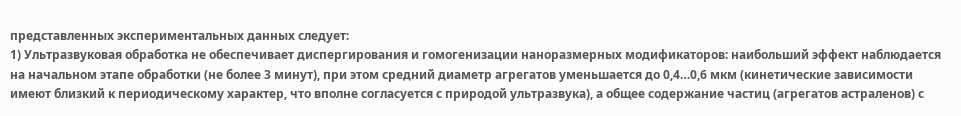представленных экспериментальных данных следует:
1) Ультразвуковая обработка не обеспечивает диспергирования и гомогенизации наноразмерных модификаторов: наибольший эффект наблюдается на начальном этапе обработки (не более 3 минут), при этом средний диаметр агрегатов уменьшается до 0,4…0,6 мкм (кинетические зависимости имеют близкий к периодическому характер, что вполне согласуется с природой ультразвука), а общее содержание частиц (агрегатов астраленов) с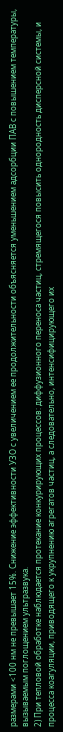размерами <100 нм не превышает 15%. Снижение эффективности УЗО с увеличением ее продолжительности объясняется уменьшением адсорбции ПАВ с повышением температуры, вызываемым поглощением ультразвука.
2) При тепловой обработке наблюдается протекание конкурирующих процессов: диффузионного переноса частиц, стремящегося повысить однородность дисперсной системы, и процесса коагуляции, приводящего к укрупнению агрегатов частиц, а следовательно, интенсифицирующего их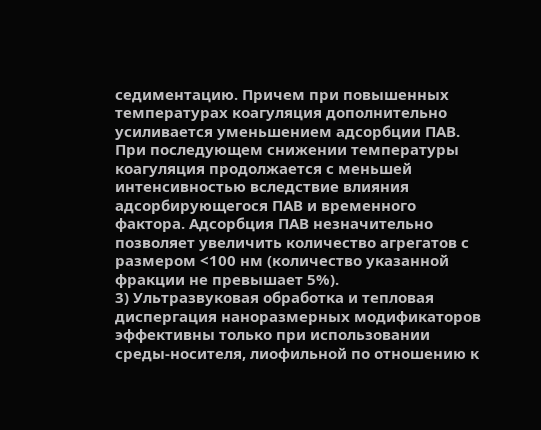седиментацию. Причем при повышенных температурах коагуляция дополнительно усиливается уменьшением адсорбции ПАВ. При последующем снижении температуры коагуляция продолжается с меньшей интенсивностью вследствие влияния адсорбирующегося ПАВ и временного фактора. Адсорбция ПАВ незначительно позволяет увеличить количество агрегатов с размером <100 нм (количество указанной фракции не превышает 5%).
3) Ультразвуковая обработка и тепловая диспергация наноразмерных модификаторов эффективны только при использовании среды-носителя, лиофильной по отношению к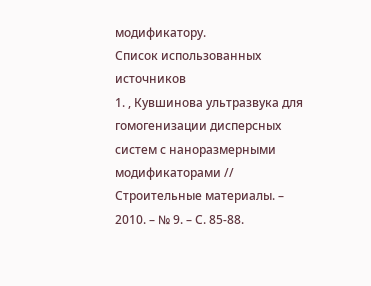модификатору.
Список использованных источников
1. , Кувшинова ультразвука для гомогенизации дисперсных систем с наноразмерными модификаторами // Строительные материалы. – 2010. – № 9. – С. 85-88.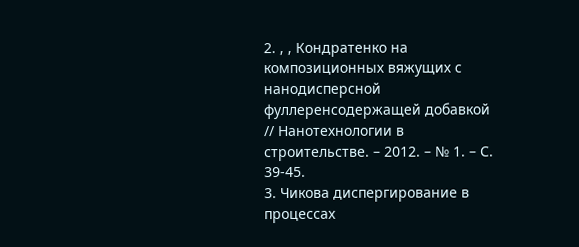2. , , Кондратенко на композиционных вяжущих с нанодисперсной фуллеренсодержащей добавкой // Нанотехнологии в строительстве. – 2012. – № 1. – С. 39-45.
3. Чикова диспергирование в процессах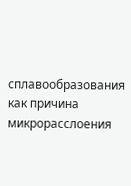сплавообразования как причина микрорасслоения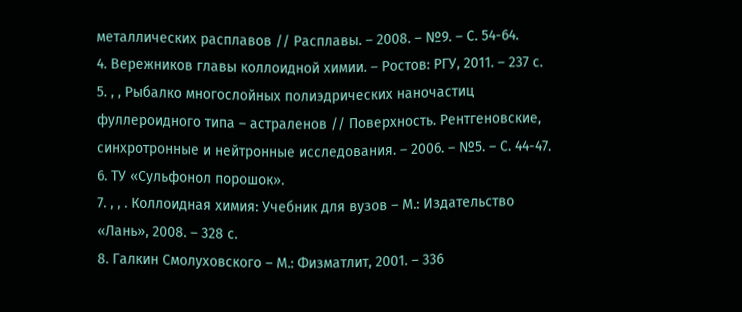металлических расплавов // Расплавы. – 2008. – №9. – С. 54-64.
4. Вережников главы коллоидной химии. – Ростов: РГУ, 2011. – 237 с.
5. , , Рыбалко многослойных полиэдрических наночастиц фуллероидного типа – астраленов // Поверхность. Рентгеновские, синхротронные и нейтронные исследования. – 2006. – №5. – С. 44-47.
6. ТУ «Сульфонол порошок».
7. , , . Коллоидная химия: Учебник для вузов – М.: Издательство «Лань», 2008. – 328 с.
8. Галкин Смолуховского – М.: Физматлит, 2001. – 336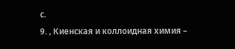с.
9. , Киенская и коллоидная химия –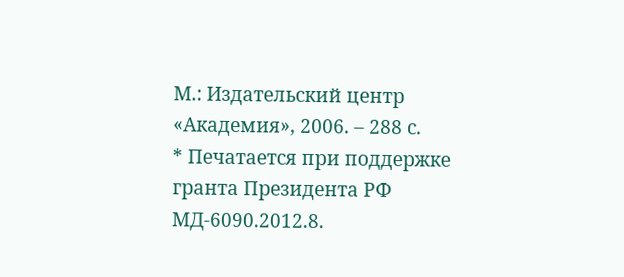М.: Издательский центр «Академия», 2006. – 288 с.
* Печатается при поддержке гранта Президента РФ МД-6090.2012.8.